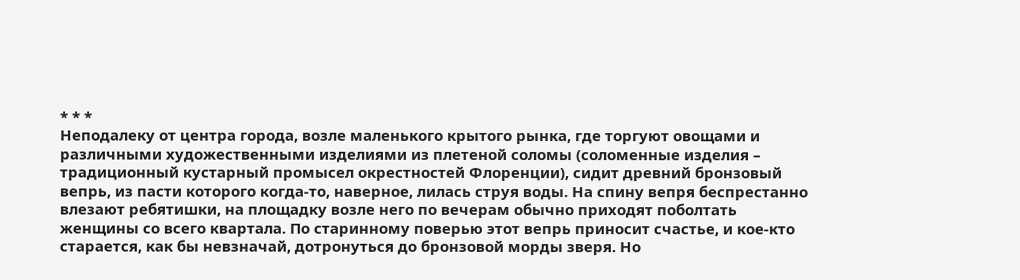* * *
Неподалеку от центра города, возле маленького крытого рынка, где торгуют овощами и различными художественными изделиями из плетеной соломы (соломенные изделия – традиционный кустарный промысел окрестностей Флоренции), сидит древний бронзовый вепрь, из пасти которого когда-то, наверное, лилась струя воды. На спину вепря беспрестанно влезают ребятишки, на площадку возле него по вечерам обычно приходят поболтать женщины со всего квартала. По старинному поверью этот вепрь приносит счастье, и кое-кто старается, как бы невзначай, дотронуться до бронзовой морды зверя. Но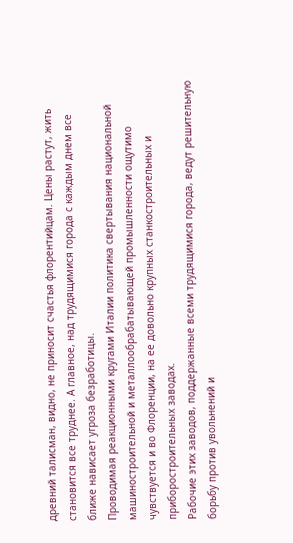древний талисман, видно, не приносит счастья флорентийцам. Цены растут, жить становится все труднее. А главное, над трудящимися города с каждым днем все ближе нависает угроза безработицы.
Проводимая реакционными кругами Италии политика свертывания национальной машиностроительной и металлообрабатывающей промышленности ощутимо чувствуется и во Флоренции, на ее довольно крупных станкостроительных и приборостроительных заводах.
Рабочие этих заводов, поддержанные всеми трудящимися города, ведут решительную борьбу против увольнений и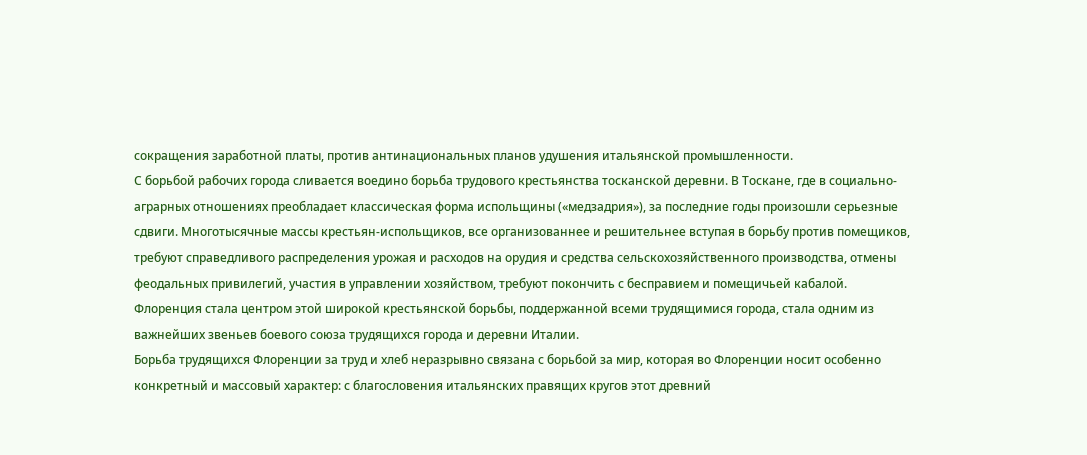сокращения заработной платы, против антинациональных планов удушения итальянской промышленности.
С борьбой рабочих города сливается воедино борьба трудового крестьянства тосканской деревни. В Тоскане, где в социально-аграрных отношениях преобладает классическая форма испольщины («медзадрия»), за последние годы произошли серьезные сдвиги. Многотысячные массы крестьян-испольщиков, все организованнее и решительнее вступая в борьбу против помещиков, требуют справедливого распределения урожая и расходов на орудия и средства сельскохозяйственного производства, отмены феодальных привилегий, участия в управлении хозяйством, требуют покончить с бесправием и помещичьей кабалой. Флоренция стала центром этой широкой крестьянской борьбы, поддержанной всеми трудящимися города, стала одним из важнейших звеньев боевого союза трудящихся города и деревни Италии.
Борьба трудящихся Флоренции за труд и хлеб неразрывно связана с борьбой за мир, которая во Флоренции носит особенно конкретный и массовый характер: с благословения итальянских правящих кругов этот древний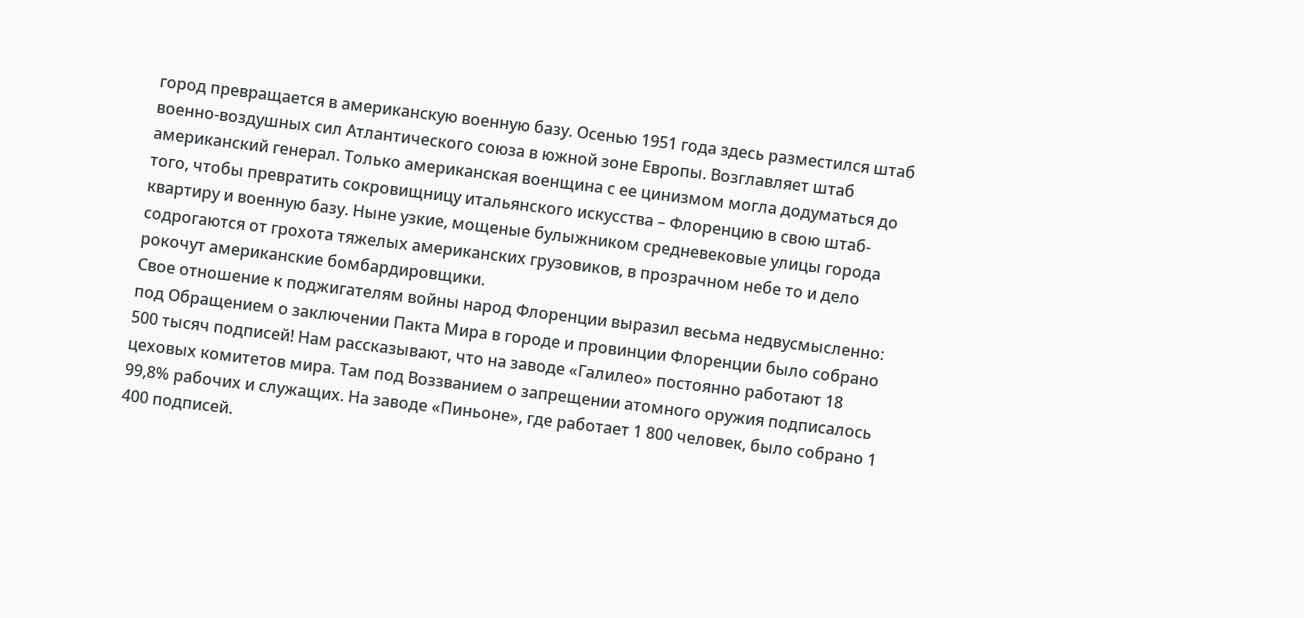город превращается в американскую военную базу. Осенью 1951 года здесь разместился штаб военно-воздушных сил Атлантического союза в южной зоне Европы. Возглавляет штаб американский генерал. Только американская военщина с ее цинизмом могла додуматься до того, чтобы превратить сокровищницу итальянского искусства – Флоренцию в свою штаб-квартиру и военную базу. Ныне узкие, мощеные булыжником средневековые улицы города содрогаются от грохота тяжелых американских грузовиков, в прозрачном небе то и дело рокочут американские бомбардировщики.
Свое отношение к поджигателям войны народ Флоренции выразил весьма недвусмысленно: под Обращением о заключении Пакта Мира в городе и провинции Флоренции было собрано 500 тысяч подписей! Нам рассказывают, что на заводе «Галилео» постоянно работают 18 цеховых комитетов мира. Там под Воззванием о запрещении атомного оружия подписалось 99,8% рабочих и служащих. На заводе «Пиньоне», где работает 1 800 человек, было собрано 1 400 подписей.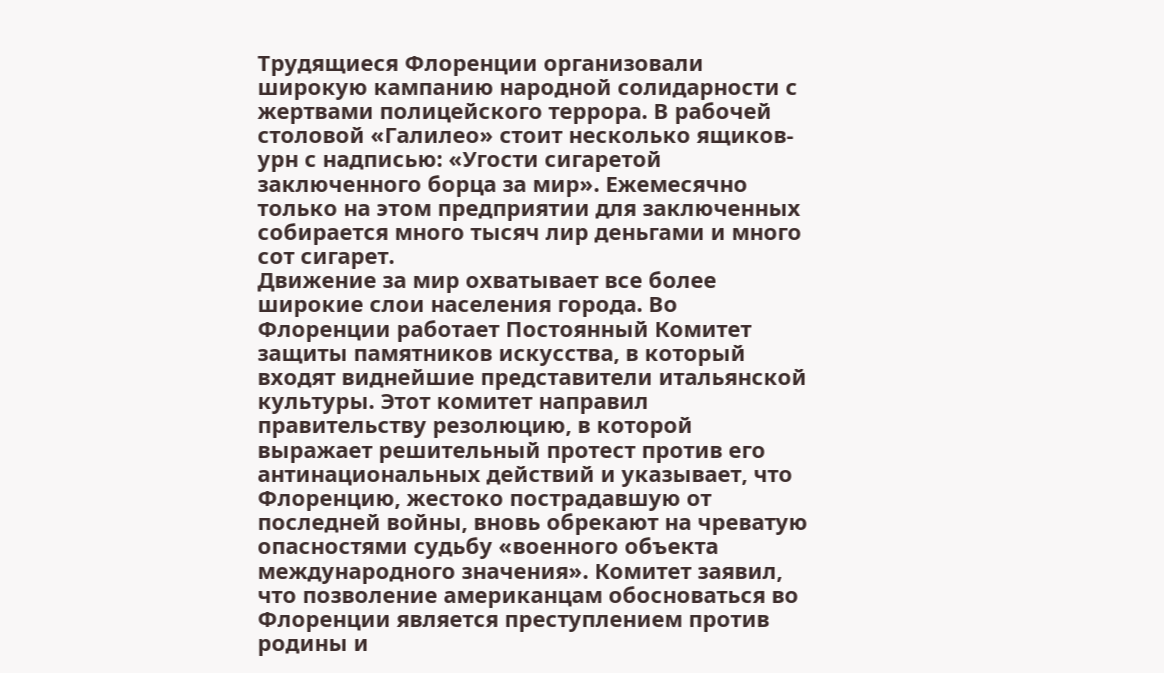Трудящиеся Флоренции организовали широкую кампанию народной солидарности с жертвами полицейского террора. В рабочей столовой «Галилео» стоит несколько ящиков-урн с надписью: «Угости сигаретой заключенного борца за мир». Ежемесячно только на этом предприятии для заключенных собирается много тысяч лир деньгами и много сот сигарет.
Движение за мир охватывает все более широкие слои населения города. Во Флоренции работает Постоянный Комитет защиты памятников искусства, в который входят виднейшие представители итальянской культуры. Этот комитет направил правительству резолюцию, в которой выражает решительный протест против его антинациональных действий и указывает, что Флоренцию, жестоко пострадавшую от последней войны, вновь обрекают на чреватую опасностями судьбу «военного объекта международного значения». Комитет заявил, что позволение американцам обосноваться во Флоренции является преступлением против родины и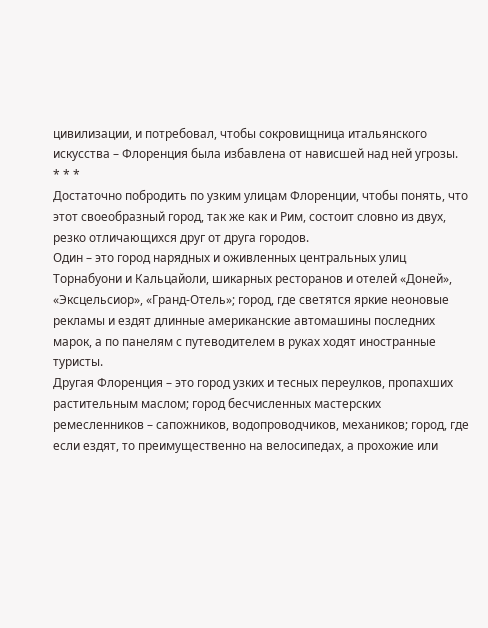цивилизации, и потребовал, чтобы сокровищница итальянского искусства – Флоренция была избавлена от нависшей над ней угрозы.
* * *
Достаточно побродить по узким улицам Флоренции, чтобы понять, что этот своеобразный город, так же как и Рим, состоит словно из двух, резко отличающихся друг от друга городов.
Один – это город нарядных и оживленных центральных улиц Торнабуони и Кальцайоли, шикарных ресторанов и отелей «Доней», «Эксцельсиор», «Гранд-Отель»; город, где светятся яркие неоновые рекламы и ездят длинные американские автомашины последних марок, а по панелям с путеводителем в руках ходят иностранные туристы.
Другая Флоренция – это город узких и тесных переулков, пропахших растительным маслом; город бесчисленных мастерских ремесленников – сапожников, водопроводчиков, механиков; город, где если ездят, то преимущественно на велосипедах, а прохожие или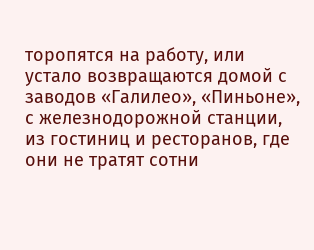торопятся на работу, или устало возвращаются домой с заводов «Галилео», «Пиньоне», с железнодорожной станции, из гостиниц и ресторанов, где они не тратят сотни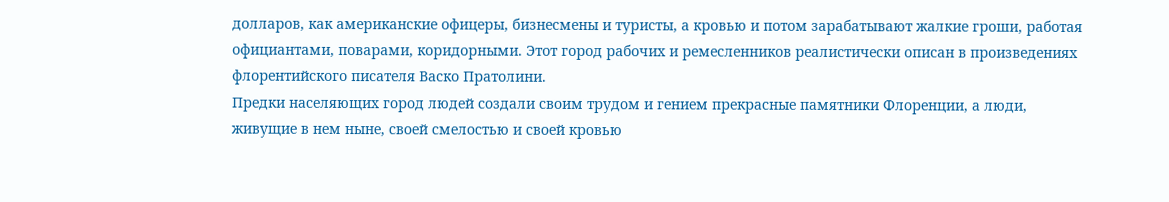долларов, как американские офицеры, бизнесмены и туристы, а кровью и потом зарабатывают жалкие гроши, работая официантами, поварами, коридорными. Этот город рабочих и ремесленников реалистически описан в произведениях флорентийского писателя Васко Пратолини.
Предки населяющих город людей создали своим трудом и гением прекрасные памятники Флоренции, а люди, живущие в нем ныне, своей смелостью и своей кровью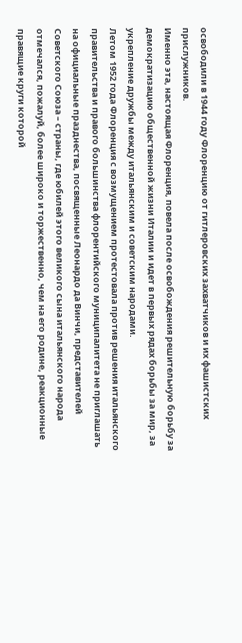освободили в 1944 году Флоренцию от гитлеровских захватчиков и их фашистских прислужников.
Именно эта, настоящая Флоренция, повела после освобождения решительную борьбу за демократизацию общественной жизни Италии и идет в первых рядах борьбы за мир, за укрепление дружбы между итальянским и советским народами.
Летом 1952 года Флоренция с возмущением протестовала против решения итальянского правительства и правого большинства флорентийского муниципалитета не приглашать на официальные празднества, посвященные Леонардо да Винчи, представителей Советского Союза – страны, где юбилей этого великого сына итальянского народа отмечался, пожалуй, более широко и торжественно, чем на его родине, реакционные правящие круги которой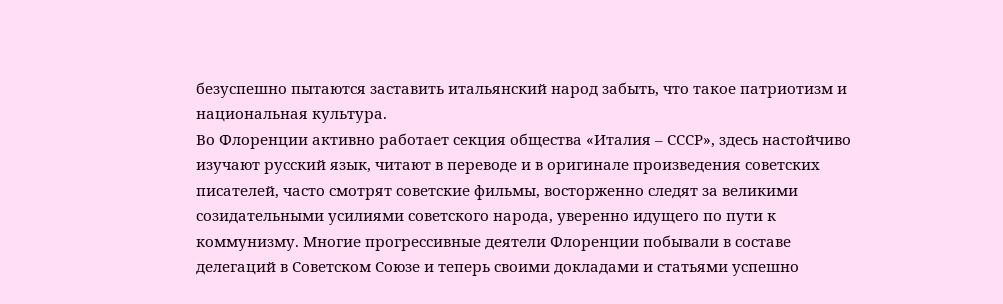безуспешно пытаются заставить итальянский народ забыть, что такое патриотизм и национальная культура.
Во Флоренции активно работает секция общества «Италия – СССР», здесь настойчиво изучают русский язык, читают в переводе и в оригинале произведения советских писателей, часто смотрят советские фильмы, восторженно следят за великими созидательными усилиями советского народа, уверенно идущего по пути к коммунизму. Многие прогрессивные деятели Флоренции побывали в составе делегаций в Советском Союзе и теперь своими докладами и статьями успешно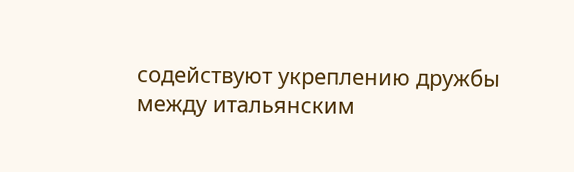содействуют укреплению дружбы между итальянским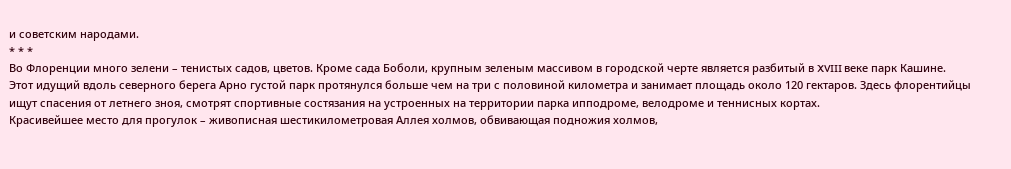и советским народами.
* * *
Во Флоренции много зелени – тенистых садов, цветов. Кроме сада Боболи, крупным зеленым массивом в городской черте является разбитый в XVIII веке парк Кашине.
Этот идущий вдоль северного берега Арно густой парк протянулся больше чем на три с половиной километра и занимает площадь около 120 гектаров. Здесь флорентийцы ищут спасения от летнего зноя, смотрят спортивные состязания на устроенных на территории парка ипподроме, велодроме и теннисных кортах.
Красивейшее место для прогулок – живописная шестикилометровая Аллея холмов, обвивающая подножия холмов,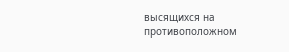высящихся на противоположном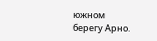южном берегу Арно.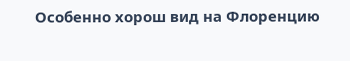Особенно хорош вид на Флоренцию